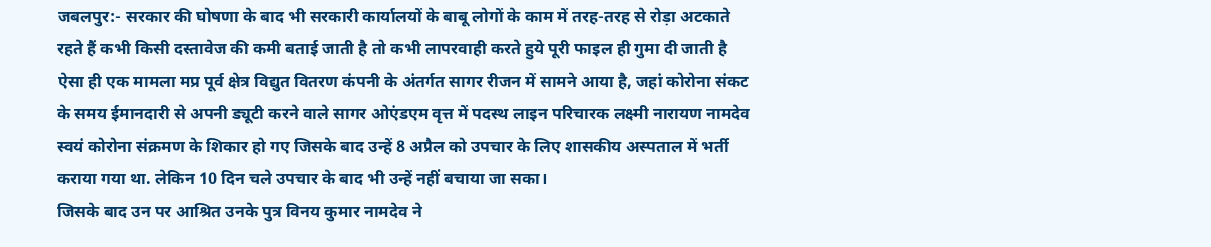जबलपुर:- सरकार की घोषणा के बाद भी सरकारी कार्यालयों के बाबू लोगों के काम में तरह-तरह से रोड़ा अटकाते रहते हैं कभी किसी दस्तावेज की कमी बताई जाती है तो कभी लापरवाही करते हुये पूरी फाइल ही गुमा दी जाती है ऐसा ही एक मामला मप्र पूर्व क्षेत्र विद्युत वितरण कंपनी के अंतर्गत सागर रीजन में सामने आया है, जहां कोरोना संकट के समय ईमानदारी से अपनी ड्यूटी करने वाले सागर ओएंडएम वृत्त में पदस्थ लाइन परिचारक लक्ष्मी नारायण नामदेव स्वयं कोरोना संक्रमण के शिकार हो गए जिसके बाद उन्हें 8 अप्रैल को उपचार के लिए शासकीय अस्पताल में भर्ती कराया गया था. लेकिन 10 दिन चले उपचार के बाद भी उन्हें नहीं बचाया जा सका।
जिसके बाद उन पर आश्रित उनके पुत्र विनय कुमार नामदेव ने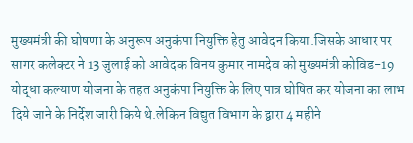मुख्यमंत्री की घोषणा के अनुरूप अनुकंपा नियुक्ति हेतु आवेदन किया.जिसके आधार पर सागर कलेक्टर ने 13 जुलाई को आवेदक विनय कुमार नामदेव को मुख्यमंत्री कोविड-19 योद्धा कल्याण योजना के तहत अनुकंपा नियुक्ति के लिए पात्र घोषित कर योजना का लाभ दिये जाने के निर्देश जारी किये थे.लेकिन विद्युत विभाग के द्वारा 4 महीने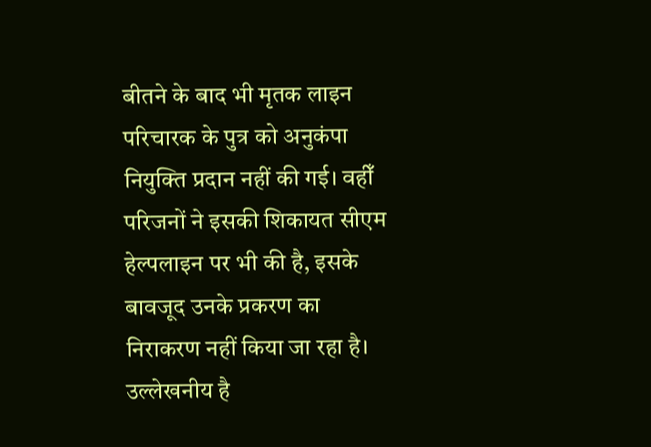बीतने के बाद भी मृतक लाइन परिचारक के पुत्र को अनुकंपा नियुक्ति प्रदान नहीं की गई। वहीँ परिजनों ने इसकी शिकायत सीएम हेल्पलाइन पर भी की है, इसके बावजूद उनके प्रकरण का निराकरण नहीं किया जा रहा है।
उल्लेखनीय है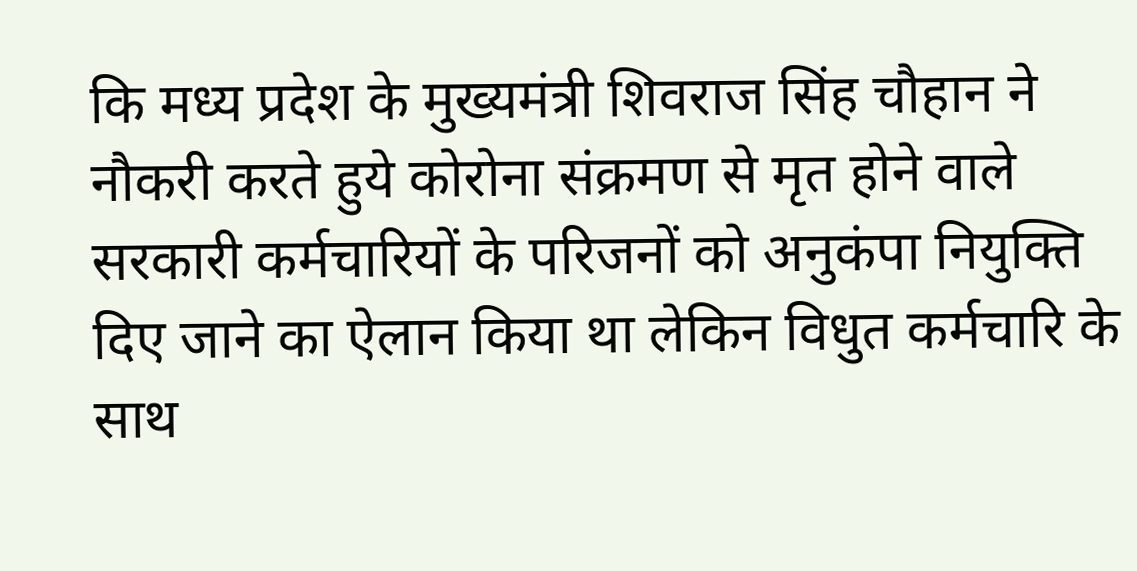कि मध्य प्रदेश के मुख्यमंत्री शिवराज सिंह चौहान ने नौकरी करते हुये कोरोना संक्रमण से मृत होने वाले सरकारी कर्मचारियों के परिजनों को अनुकंपा नियुक्ति दिए जाने का ऐलान किया था लेकिन विधुत कर्मचारि के साथ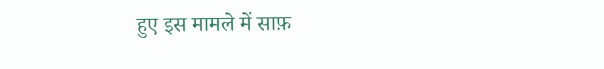हुए इस मामले में साफ़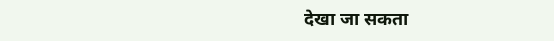देखा जा सकता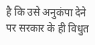है कि उसे अनुकंपा देने पर सरकार के ही विधुत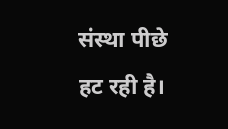संस्था पीछे हट रही है।